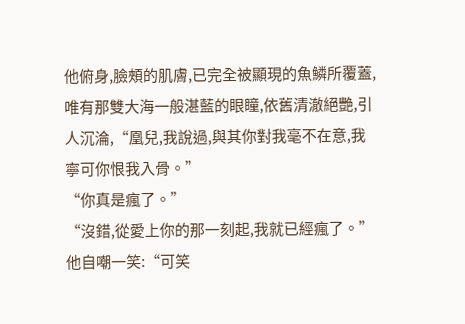他俯身,臉頰的肌膚,已完全被顯現的魚鱗所覆蓋,唯有那雙大海一般湛藍的眼瞳,依舊清澈絕艷,引人沉淪,“凰兒,我說過,與其你對我毫不在意,我寧可你恨我入骨。”
“你真是瘋了。”
“沒錯,從愛上你的那一刻起,我就已經瘋了。”他自嘲一笑:“可笑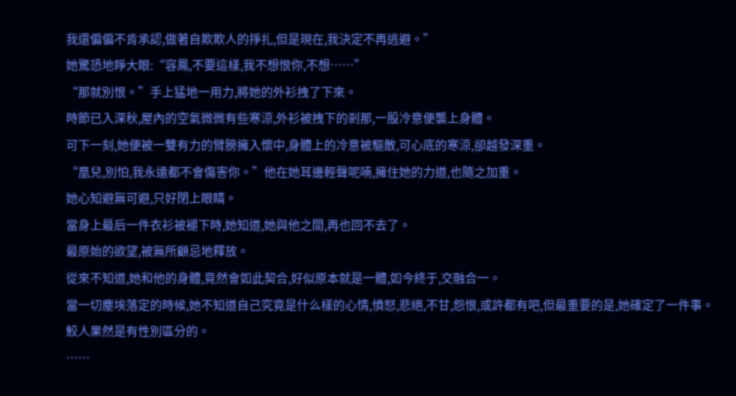我還偏偏不肯承認,做著自欺欺人的掙扎,但是現在,我決定不再逃避。”
她驚恐地睜大眼:“容鳳,不要這樣,我不想恨你,不想……”
“那就別恨。”手上猛地一用力,將她的外衫拽了下來。
時節已入深秋,屋內的空氣微微有些寒涼,外衫被拽下的剎那,一股冷意便襲上身體。
可下一刻,她便被一雙有力的臂膀擁入懷中,身體上的冷意被驅散,可心底的寒涼,卻越發深重。
“凰兒,別怕,我永遠都不會傷害你。”他在她耳邊輕聲呢喃,擁住她的力道,也隨之加重。
她心知避無可避,只好閉上眼睛。
當身上最后一件衣衫被褪下時,她知道,她與他之間,再也回不去了。
最原始的欲望,被無所顧忌地釋放。
從來不知道,她和他的身體,竟然會如此契合,好似原本就是一體,如今終于,交融合一。
當一切塵埃落定的時候,她不知道自己究竟是什么樣的心情,憤怒,悲絕,不甘,怨恨,或許都有吧,但最重要的是,她確定了一件事。
鮫人果然是有性別區分的。
……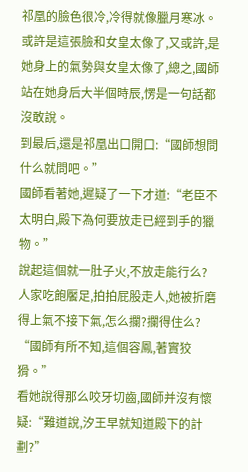祁凰的臉色很冷,冷得就像臘月寒冰。
或許是這張臉和女皇太像了,又或許,是她身上的氣勢與女皇太像了,總之,國師站在她身后大半個時辰,愣是一句話都沒敢說。
到最后,還是祁凰出口開口:“國師想問什么就問吧。”
國師看著她,遲疑了一下才道:“老臣不太明白,殿下為何要放走已經到手的獵物。”
說起這個就一肚子火,不放走能行么?人家吃飽饜足,拍拍屁股走人,她被折磨得上氣不接下氣,怎么攔?攔得住么?
“國師有所不知,這個容鳳,著實狡猾。”
看她說得那么咬牙切齒,國師并沒有懷疑:“難道說,汐王早就知道殿下的計劃?”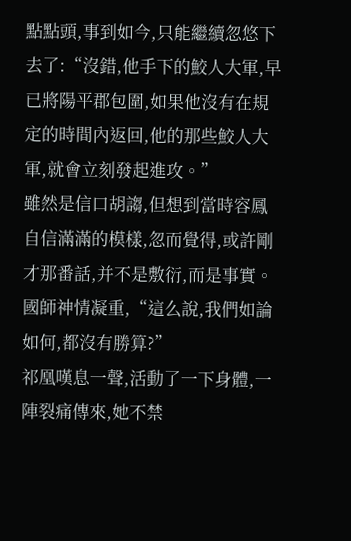點點頭,事到如今,只能繼續忽悠下去了:“沒錯,他手下的鮫人大軍,早已將陽平郡包圍,如果他沒有在規定的時間內返回,他的那些鮫人大軍,就會立刻發起進攻。”
雖然是信口胡謅,但想到當時容鳳自信滿滿的模樣,忽而覺得,或許剛才那番話,并不是敷衍,而是事實。
國師神情凝重,“這么說,我們如論如何,都沒有勝算?”
祁凰嘆息一聲,活動了一下身體,一陣裂痛傳來,她不禁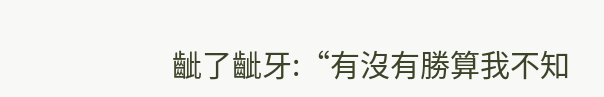齜了齜牙:“有沒有勝算我不知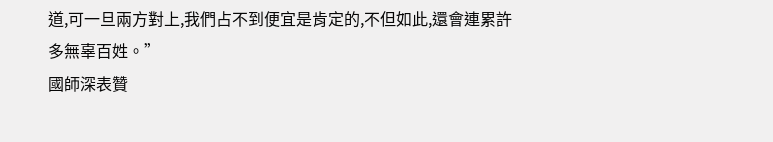道,可一旦兩方對上,我們占不到便宜是肯定的,不但如此,還會連累許多無辜百姓。”
國師深表贊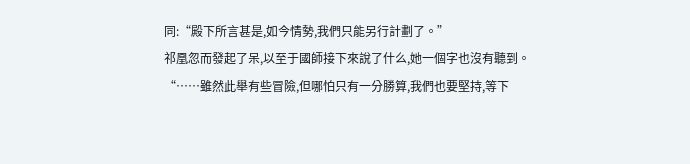同:“殿下所言甚是,如今情勢,我們只能另行計劃了。”
祁凰忽而發起了呆,以至于國師接下來說了什么,她一個字也沒有聽到。
“……雖然此舉有些冒險,但哪怕只有一分勝算,我們也要堅持,等下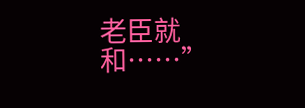老臣就和……”